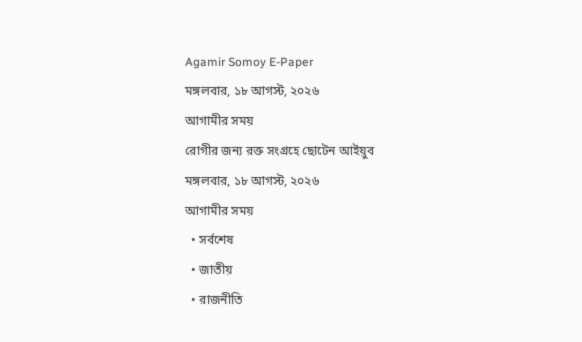Agamir Somoy E-Paper
মঙ্গলবার, ১৮ আগস্ট, ২০২৬
আগামীর সময়
রোগীর জন্য রক্ত সংগ্রহে ছোটেন আইয়ুব
মঙ্গলবার, ১৮ আগস্ট, ২০২৬
আগামীর সময়
  • সর্বশেষ
  • জাতীয়
  • রাজনীতি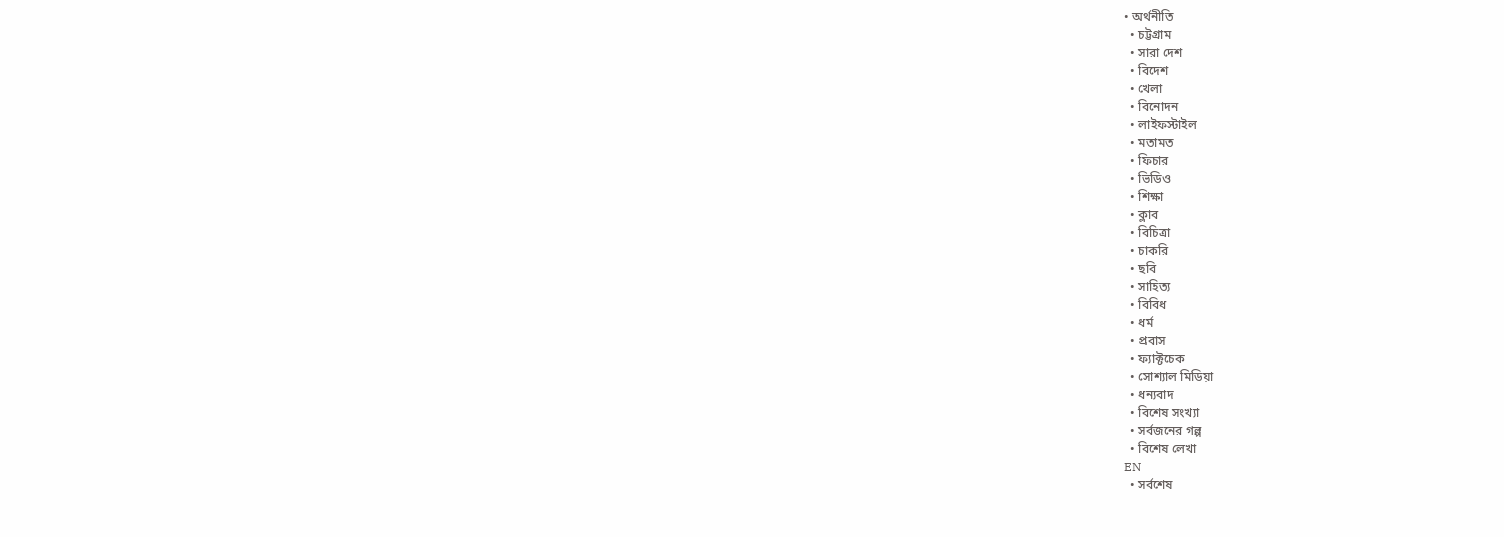• অর্থনীতি
  • চট্টগ্রাম
  • সারা দেশ
  • বিদেশ
  • খেলা
  • বিনোদন
  • লাইফস্টাইল
  • মতামত
  • ফিচার
  • ভিডিও
  • শিক্ষা
  • ক্লাব
  • বিচিত্রা
  • চাকরি
  • ছবি
  • সাহিত্য
  • বিবিধ
  • ধর্ম
  • প্রবাস
  • ফ্যাক্টচেক
  • সোশ্যাল মিডিয়া
  • ধন্যবাদ
  • বিশেষ সংখ্যা
  • সর্বজনের গল্প
  • বিশেষ লেখা
EN
  • সর্বশেষ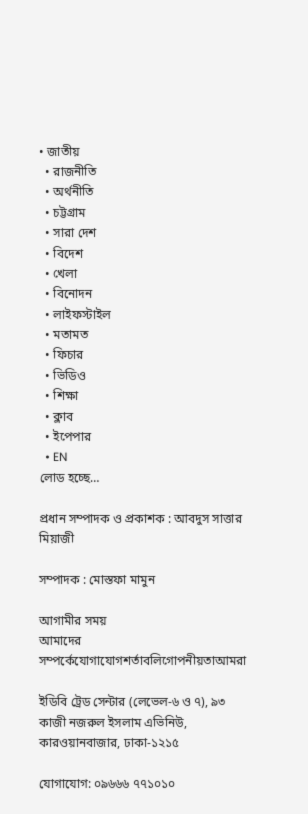• জাতীয়
  • রাজনীতি
  • অর্থনীতি
  • চট্টগ্রাম
  • সারা দেশ
  • বিদেশ
  • খেলা
  • বিনোদন
  • লাইফস্টাইল
  • মতামত
  • ফিচার
  • ভিডিও
  • শিক্ষা
  • ক্লাব
  • ইপেপার
  • EN
লোড হচ্ছে…

প্রধান সম্পাদক ও প্রকাশক : আবদুস সাত্তার মিয়াজী

সম্পাদক : মোস্তফা মামুন

আগামীর সময়
আমাদের সম্পর্কেযোগাযোগশর্তাবলিগোপনীয়তাআমরা

ইডিবি ট্রেড সেন্টার (লেভেল-৬ ও ৭), ৯৩ কাজী নজরুল ইসলাম এভিনিউ, কারওয়ানবাজার, ঢাকা-১২১৫

যোগাযোগ: ০৯৬৬৬ ৭৭১০১০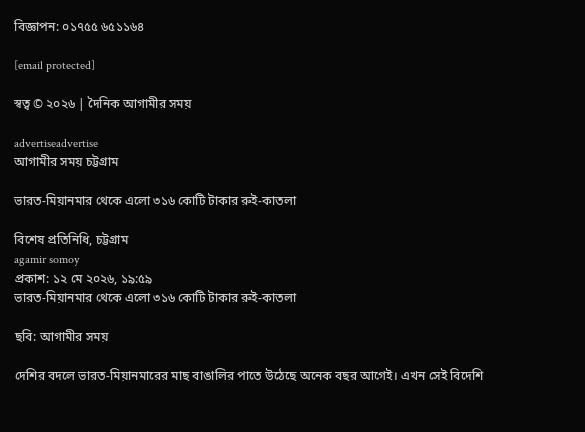বিজ্ঞাপন: ০১৭৫৫ ৬৫১১৬৪

[email protected]

স্বত্ব © ২০২৬ | দৈনিক আগামীর সময়

advertiseadvertise
আগামীর সময় চট্টগ্রাম

ভারত-মিয়ানমার থেকে এলো ৩১৬ কোটি টাকার রুই-কাতলা

বিশেষ প্রতিনিধি, চট্টগ্রাম
agamir somoy
প্রকাশ: ১২ মে ২০২৬, ১৯:৫৯
ভারত-মিয়ানমার থেকে এলো ৩১৬ কোটি টাকার রুই-কাতলা

ছবি: আগামীর সময়

দেশির বদলে ভারত-মিয়ানমারের মাছ বাঙালির পাতে উঠেছে অনেক বছর আগেই। এখন সেই বিদেশি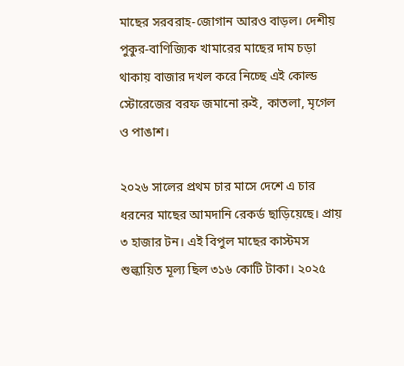মাছের সরবরাহ-জোগান আরও বাড়ল। দেশীয় পুকুর-বাণিজ্যিক খামারের মাছের দাম চড়া থাকায় বাজার দখল করে নিচ্ছে এই কোল্ড স্টোরেজের বরফ জমানো রুই, কাতলা, মৃগেল ও পাঙাশ।

২০২৬ সালের প্রথম চার মাসে দেশে এ চার ধরনের মাছের আমদানি রেকর্ড ছাড়িয়েছে। প্রায় ৩ হাজার টন। এই বিপুল মাছের কাস্টমস শুল্কায়িত মূল্য ছিল ৩১৬ কোটি টাকা। ২০২৫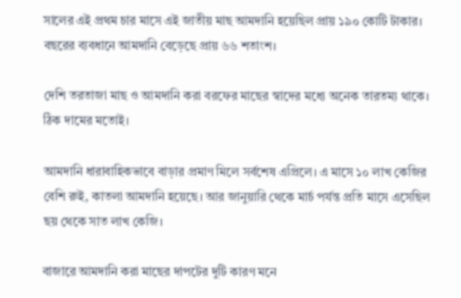সালের এই প্রথম চার মাসে এই জাতীয় মাছ আমদানি হয়েছিল প্রায় ১৯০ কোটি টাকার। বছরের ব্যবধানে আমদানি বেড়েছে প্রায় ৬৬ শতাংশ।

দেশি তরতাজা মাছ ও আমদানি করা বরফের মাছের স্বাদের মধ্যে অনেক তারতম্য থাকে। ঠিক দামের মতোই।

আমদানি ধারাবাহিকভাবে বাড়ার প্রমাণ মিলে সর্বশেষ এপ্রিলে। এ মাসে ১০ লাখ কেজির বেশি রুই, কাতলা আমদানি হয়েছে। আর জানুয়ারি থেকে মার্চ পর্যন্ত প্রতি মাসে এসেছিল ছয় থেকে সাত লাখ কেজি।

বাজারে আমদানি করা মাছের দাপটের দুটি কারণ মনে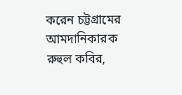করেন চট্টগ্রামের আমদানিকারক রুহুল কবির,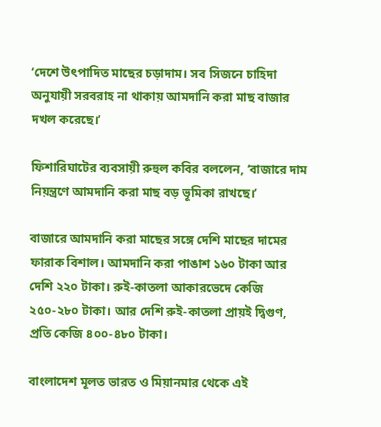‘দেশে উৎপাদিত মাছের চড়াদাম। সব সিজনে চাহিদা অনুযায়ী সরবরাহ না থাকায় আমদানি করা মাছ বাজার দখল করেছে।’

ফিশারিঘাটের ব্যবসায়ী রুহুল কবির বললেন, ‘বাজারে দাম নিয়ন্ত্রণে আমদানি করা মাছ বড় ভূমিকা রাখছে।’

বাজারে আমদানি করা মাছের সঙ্গে দেশি মাছের দামের ফারাক বিশাল। আমদানি করা পাঙাশ ১৬০ টাকা আর দেশি ২২০ টাকা। রুই-কাতলা আকারভেদে কেজি ২৫০-২৮০ টাকা। আর দেশি রুই-কাতলা প্রায়ই দ্বিগুণ, প্রতি কেজি ৪০০-৪৮০ টাকা।

বাংলাদেশ মূলত ভারত ও মিয়ানমার থেকে এই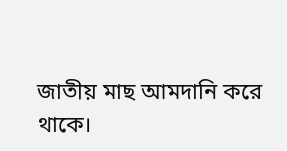জাতীয় মাছ আমদানি করে থাকে।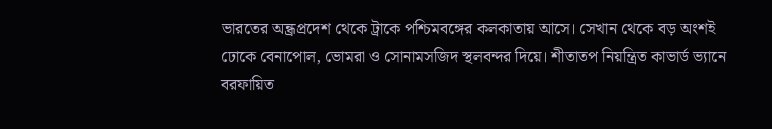ভারতের অন্ধ্রপ্রদেশ থেকে ট্রাকে পশ্চিমবঙ্গের কলকাতায় আসে। সেখান থেকে বড় অংশই ঢোকে বেনাপোল, ভোমরা ও সোনামসজিদ স্থলবন্দর দিয়ে। শীতাতপ নিয়ন্ত্রিত কাভার্ড ভ্যানে বরফায়িত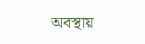অবস্থায়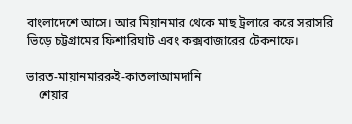বাংলাদেশে আসে। আর মিয়ানমার থেকে মাছ ট্রলারে করে সরাসরি ভিড়ে চট্টগ্রামের ফিশারিঘাট এবং কক্সবাজারের টেকনাফে।

ভারত-মায়ানমাররুই-কাতলাআমদানি
    শেয়ার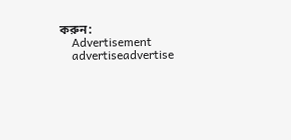করুন:
    Advertisement
    advertiseadvertise